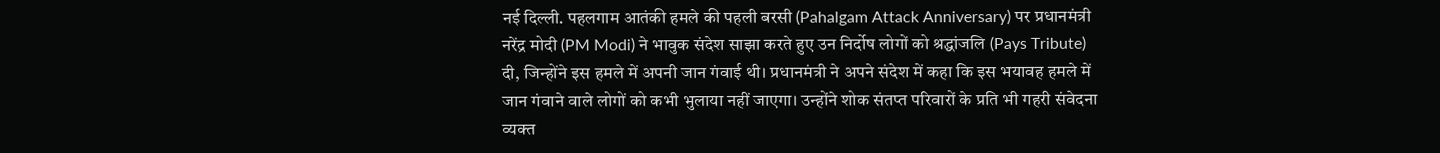नई दिल्ली. पहलगाम आतंकी हमले की पहली बरसी (Pahalgam Attack Anniversary) पर प्रधानमंत्री नरेंद्र मोदी (PM Modi) ने भावुक संदेश साझा करते हुए उन निर्दोष लोगों को श्रद्धांजलि (Pays Tribute) दी, जिन्होंने इस हमले में अपनी जान गंवाई थी। प्रधानमंत्री ने अपने संदेश में कहा कि इस भयावह हमले में जान गंवाने वाले लोगों को कभी भुलाया नहीं जाएगा। उन्होंने शोक संतप्त परिवारों के प्रति भी गहरी संवेदना व्यक्त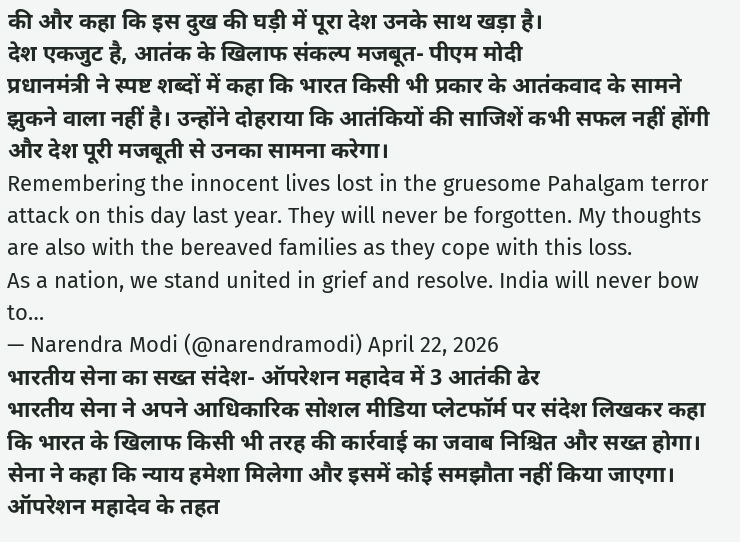की और कहा कि इस दुख की घड़ी में पूरा देश उनके साथ खड़ा है।
देश एकजुट है, आतंक के खिलाफ संकल्प मजबूत- पीएम मोदी
प्रधानमंत्री ने स्पष्ट शब्दों में कहा कि भारत किसी भी प्रकार के आतंकवाद के सामने झुकने वाला नहीं है। उन्होंने दोहराया कि आतंकियों की साजिशें कभी सफल नहीं होंगी और देश पूरी मजबूती से उनका सामना करेगा।
Remembering the innocent lives lost in the gruesome Pahalgam terror attack on this day last year. They will never be forgotten. My thoughts are also with the bereaved families as they cope with this loss.
As a nation, we stand united in grief and resolve. India will never bow to…
— Narendra Modi (@narendramodi) April 22, 2026
भारतीय सेना का सख्त संदेश- ऑपरेशन महादेव में 3 आतंकी ढेर
भारतीय सेना ने अपने आधिकारिक सोशल मीडिया प्लेटफॉर्म पर संदेश लिखकर कहा कि भारत के खिलाफ किसी भी तरह की कार्रवाई का जवाब निश्चित और सख्त होगा। सेना ने कहा कि न्याय हमेशा मिलेगा और इसमें कोई समझौता नहीं किया जाएगा।
ऑपरेशन महादेव के तहत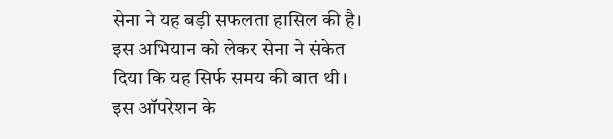सेना ने यह बड़ी सफलता हासिल की है। इस अभियान को लेकर सेना ने संकेत दिया कि यह सिर्फ समय की बात थी। इस ऑपरेशन के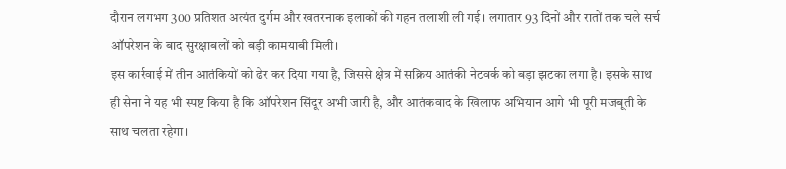दौरान लगभग 300 प्रतिशत अत्यंत दुर्गम और खतरनाक इलाकों की गहन तलाशी ली गई। लगातार 93 दिनों और रातों तक चले सर्च ऑपरेशन के बाद सुरक्षाबलों को बड़ी कामयाबी मिली।
इस कार्रवाई में तीन आतंकियों को ढेर कर दिया गया है, जिससे क्षेत्र में सक्रिय आतंकी नेटवर्क को बड़ा झटका लगा है। इसके साथ ही सेना ने यह भी स्पष्ट किया है कि ऑपरेशन सिंदूर अभी जारी है, और आतंकवाद के खिलाफ अभियान आगे भी पूरी मजबूती के साथ चलता रहेगा।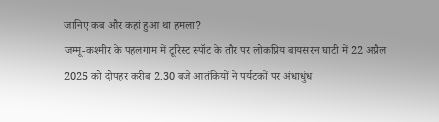जानिए कब और कहां हुआ था हमला?
जम्मू-कश्मीर के पहलगाम में टूरिस्ट स्पॉट के तौर पर लोकप्रिय बायसरन घाटी में 22 अप्रैल 2025 को दोपहर करीब 2.30 बजे आतंकियों ने पर्यटकों पर अंधाधुंध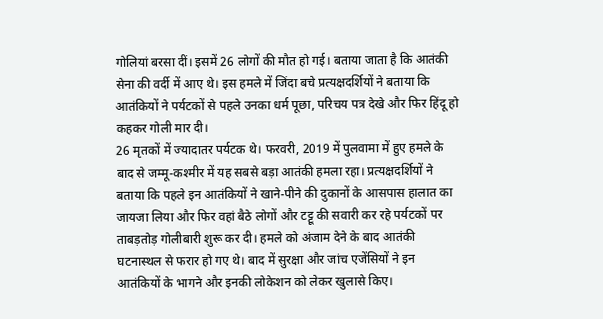गोलियां बरसा दीं। इसमें 26 लोगों की मौत हो गई। बताया जाता है कि आतंकी सेना की वर्दी में आए थे। इस हमले में जिंदा बचे प्रत्यक्षदर्शियों ने बताया कि आतंकियों ने पर्यटकों से पहले उनका धर्म पूछा, परिचय पत्र देखे और फिर हिंदू हो कहकर गोली मार दी।
26 मृतकों में ज्यादातर पर्यटक थे। फरवरी, 2019 में पुलवामा में हुए हमले के बाद से जम्मू-कश्मीर में यह सबसे बड़ा आतंकी हमला रहा। प्रत्यक्षदर्शियों ने बताया कि पहले इन आतंकियों ने खाने-पीने की दुकानों के आसपास हालात का जायजा लिया और फिर वहां बैठे लोगों और टट्टू की सवारी कर रहे पर्यटकों पर ताबड़तोड़ गोलीबारी शुरू कर दी। हमले को अंजाम देने के बाद आतंकी घटनास्थल से फरार हो गए थे। बाद में सुरक्षा और जांच एजेंसियों ने इन आतंकियों के भागने और इनकी लोकेशन को लेकर खुलासे किए।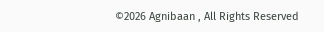©2026 Agnibaan , All Rights Reserved